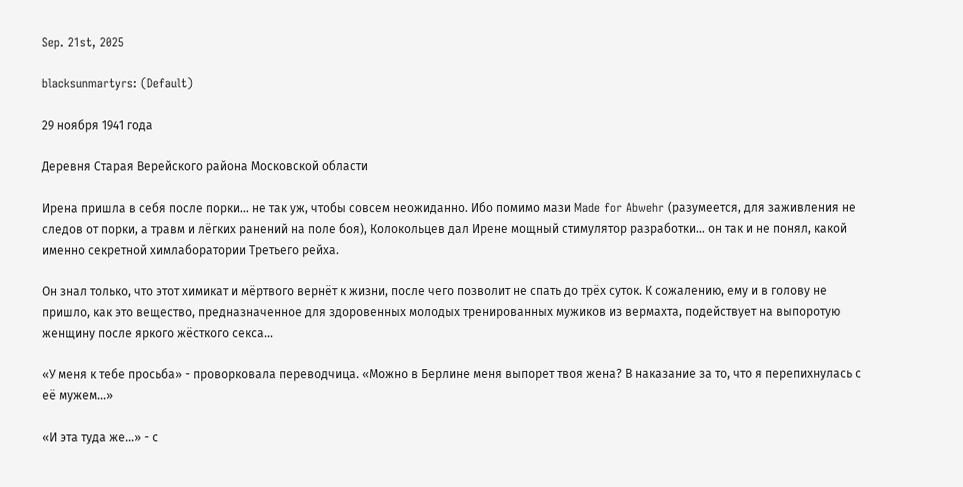Sep. 21st, 2025

blacksunmartyrs: (Default)

29 ноября 1941 года

Деревня Старая Верейского района Московской области

Ирена пришла в себя после порки… не так уж, чтобы совсем неожиданно. Ибо помимо мази Made for Abwehr (разумеется, для заживления не следов от порки, а травм и лёгких ранений на поле боя), Колокольцев дал Ирене мощный стимулятор разработки… он так и не понял, какой именно секретной химлаборатории Третьего рейха.

Он знал только, что этот химикат и мёртвого вернёт к жизни, после чего позволит не спать до трёх суток. К сожалению, ему и в голову не пришло, как это вещество, предназначенное для здоровенных молодых тренированных мужиков из вермахта, подействует на выпоротую женщину после яркого жёсткого секса…

«У меня к тебе просьба» - проворковала переводчица. «Можно в Берлине меня выпорет твоя жена? В наказание за то, что я перепихнулась с её мужем…»

«И эта туда же…» - с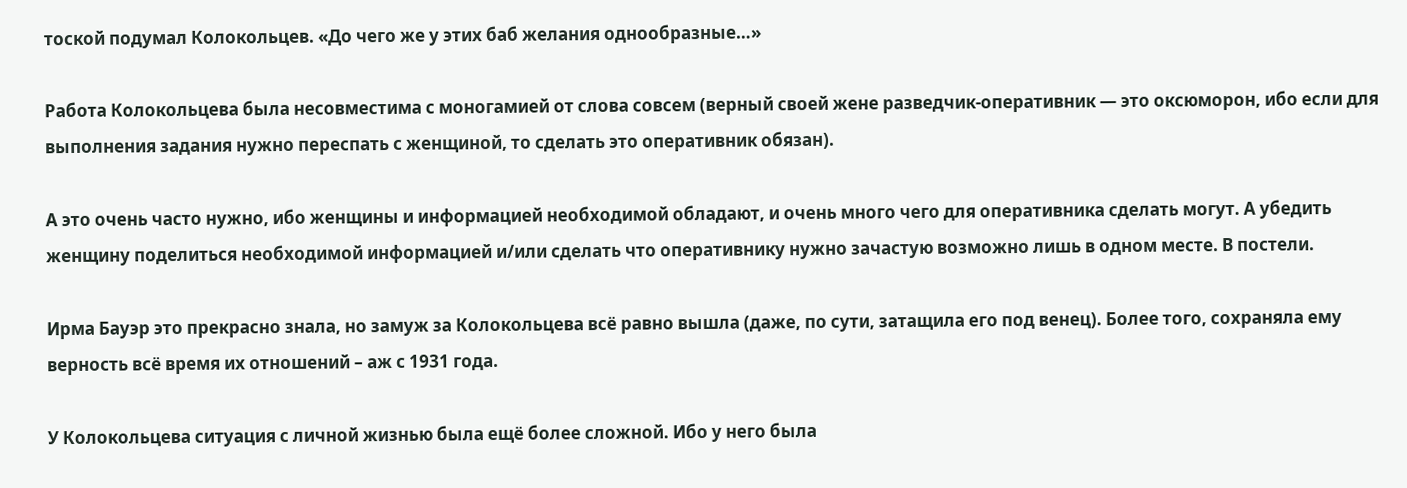тоской подумал Колокольцев. «До чего же у этих баб желания однообразные…»

Работа Колокольцева была несовместима с моногамией от слова совсем (верный своей жене разведчик-оперативник — это оксюморон, ибо если для выполнения задания нужно переспать с женщиной, то сделать это оперативник обязан).

А это очень часто нужно, ибо женщины и информацией необходимой обладают, и очень много чего для оперативника сделать могут. А убедить женщину поделиться необходимой информацией и/или сделать что оперативнику нужно зачастую возможно лишь в одном месте. В постели.

Ирма Бауэр это прекрасно знала, но замуж за Колокольцева всё равно вышла (даже, по сути, затащила его под венец). Более того, сохраняла ему верность всё время их отношений – аж с 1931 года.

У Колокольцева ситуация с личной жизнью была ещё более сложной. Ибо у него была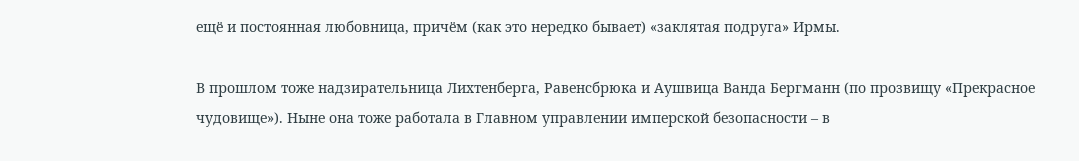ещё и постоянная любовница, причём (как это нередко бывает) «заклятая подруга» Ирмы.

В прошлом тоже надзирательница Лихтенберга, Равенсбрюка и Аушвица Ванда Бергманн (по прозвищу «Прекрасное чудовище»). Ныне она тоже работала в Главном управлении имперской безопасности – в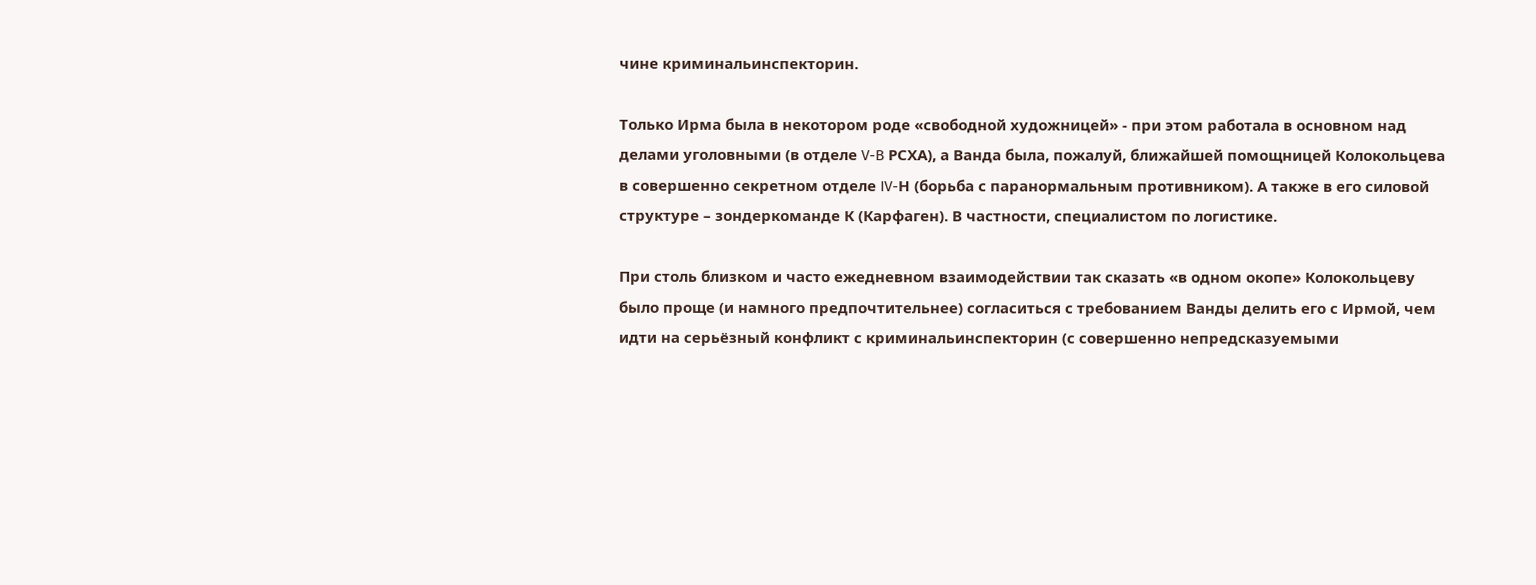чине криминальинспекторин.

Только Ирма была в некотором роде «свободной художницей» - при этом работала в основном над делами уголовными (в отделе V-B РСХА), а Ванда была, пожалуй, ближайшей помощницей Колокольцева в совершенно секретном отделе IV-Н (борьба с паранормальным противником). А также в его силовой структуре – зондеркоманде К (Карфаген). В частности, специалистом по логистике.

При столь близком и часто ежедневном взаимодействии так сказать «в одном окопе» Колокольцеву было проще (и намного предпочтительнее) согласиться с требованием Ванды делить его с Ирмой, чем идти на серьёзный конфликт с криминальинспекторин (с совершенно непредсказуемыми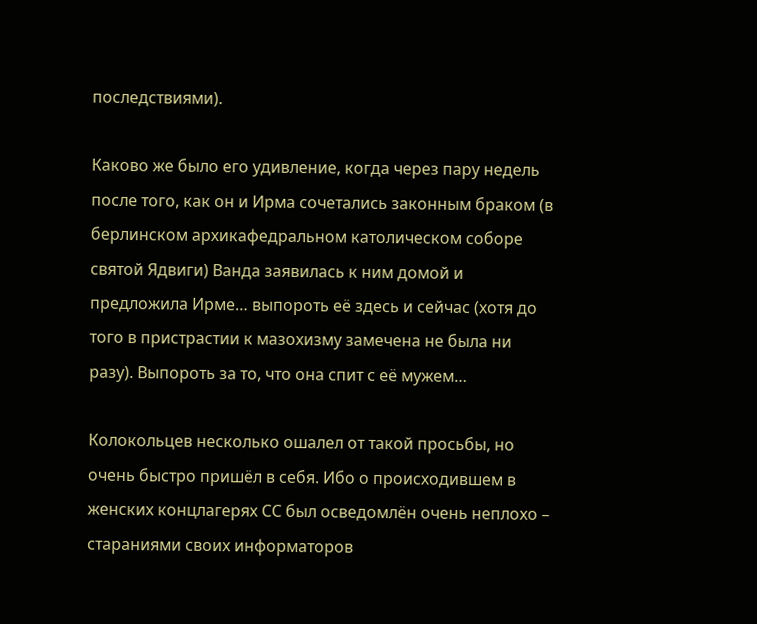последствиями).

Каково же было его удивление, когда через пару недель после того, как он и Ирма сочетались законным браком (в берлинском архикафедральном католическом соборе святой Ядвиги) Ванда заявилась к ним домой и предложила Ирме… выпороть её здесь и сейчас (хотя до того в пристрастии к мазохизму замечена не была ни разу). Выпороть за то, что она спит с её мужем…

Колокольцев несколько ошалел от такой просьбы, но очень быстро пришёл в себя. Ибо о происходившем в женских концлагерях СС был осведомлён очень неплохо – стараниями своих информаторов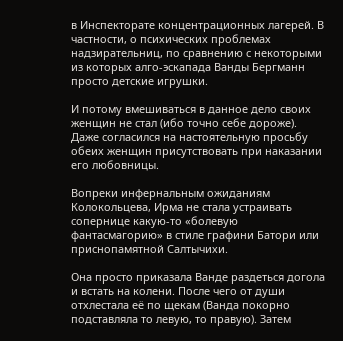в Инспекторате концентрационных лагерей. В частности, о психических проблемах надзирательниц, по сравнению с некоторыми из которых алго-эскапада Ванды Бергманн просто детские игрушки.

И потому вмешиваться в данное дело своих женщин не стал (ибо точно себе дороже). Даже согласился на настоятельную просьбу обеих женщин присутствовать при наказании его любовницы.

Вопреки инфернальным ожиданиям Колокольцева, Ирма не стала устраивать сопернице какую-то «болевую фантасмагорию» в стиле графини Батори или приснопамятной Салтычихи.

Она просто приказала Ванде раздеться догола и встать на колени. После чего от души отхлестала её по щекам (Ванда покорно подставляла то левую, то правую). Затем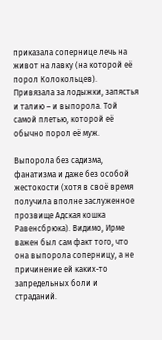приказала сопернице лечь на живот на лавку (на которой её порол Колокольцев). Привязала за лодыжки, запястья и талию – и выпорола. Той самой плетью, которой её обычно порол её муж.

Выпорола без садизма, фанатизма и даже без особой жестокости (хотя в своё время получила вполне заслуженное прозвище Адская кошка Равенсбрюка). Видимо, Ирме важен был сам факт того, что она выпорола соперницу, а не причинение ей каких-то запредельных боли и страданий.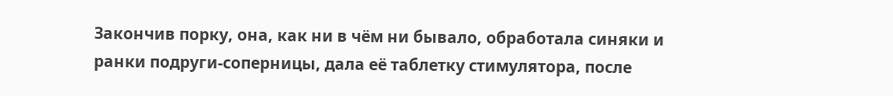Закончив порку, она, как ни в чём ни бывало, обработала синяки и ранки подруги-соперницы, дала её таблетку стимулятора, после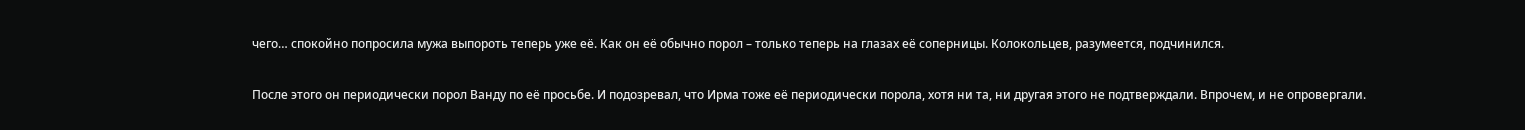чего… спокойно попросила мужа выпороть теперь уже её. Как он её обычно порол – только теперь на глазах её соперницы. Колокольцев, разумеется, подчинился.

После этого он периодически порол Ванду по её просьбе. И подозревал, что Ирма тоже её периодически порола, хотя ни та, ни другая этого не подтверждали. Впрочем, и не опровергали.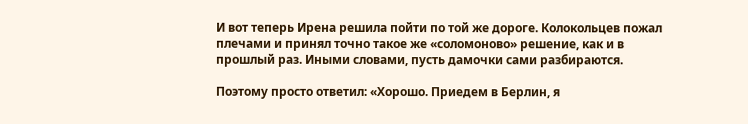И вот теперь Ирена решила пойти по той же дороге. Колокольцев пожал плечами и принял точно такое же «соломоново» решение, как и в прошлый раз. Иными словами, пусть дамочки сами разбираются.

Поэтому просто ответил: «Хорошо. Приедем в Берлин, я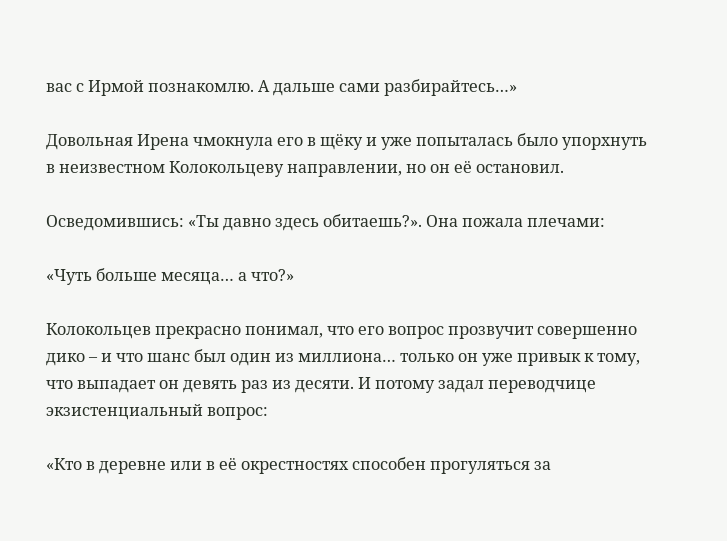вас с Ирмой познакомлю. А дальше сами разбирайтесь…»

Довольная Ирена чмокнула его в щёку и уже попыталась было упорхнуть в неизвестном Колокольцеву направлении, но он её остановил.

Осведомившись: «Ты давно здесь обитаешь?». Она пожала плечами:

«Чуть больше месяца… а что?»

Колокольцев прекрасно понимал, что его вопрос прозвучит совершенно дико – и что шанс был один из миллиона… только он уже привык к тому, что выпадает он девять раз из десяти. И потому задал переводчице экзистенциальный вопрос:

«Кто в деревне или в её окрестностях способен прогуляться за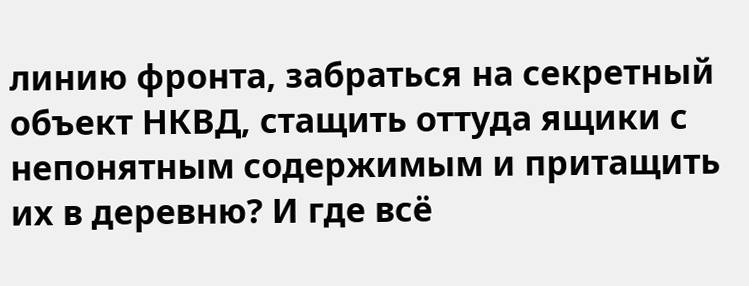линию фронта, забраться на секретный объект НКВД, стащить оттуда ящики с непонятным содержимым и притащить их в деревню? И где всё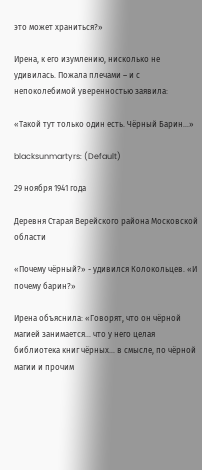это может храниться?»

Ирена, к его изумлению, нисколько не удивилась. Пожала плечами – и с непоколебимой уверенностью заявила:

«Такой тут только один есть. Чёрный Барин…»

blacksunmartyrs: (Default)

29 ноября 1941 года

Деревня Старая Верейского района Московской области

«Почему чёрный?» - удивился Колокольцев. «И почему барин?»

Ирена объяснила: «Говорят, что он чёрной магией занимается… что у него целая библиотека книг чёрных… в смысле, по чёрной магии и прочим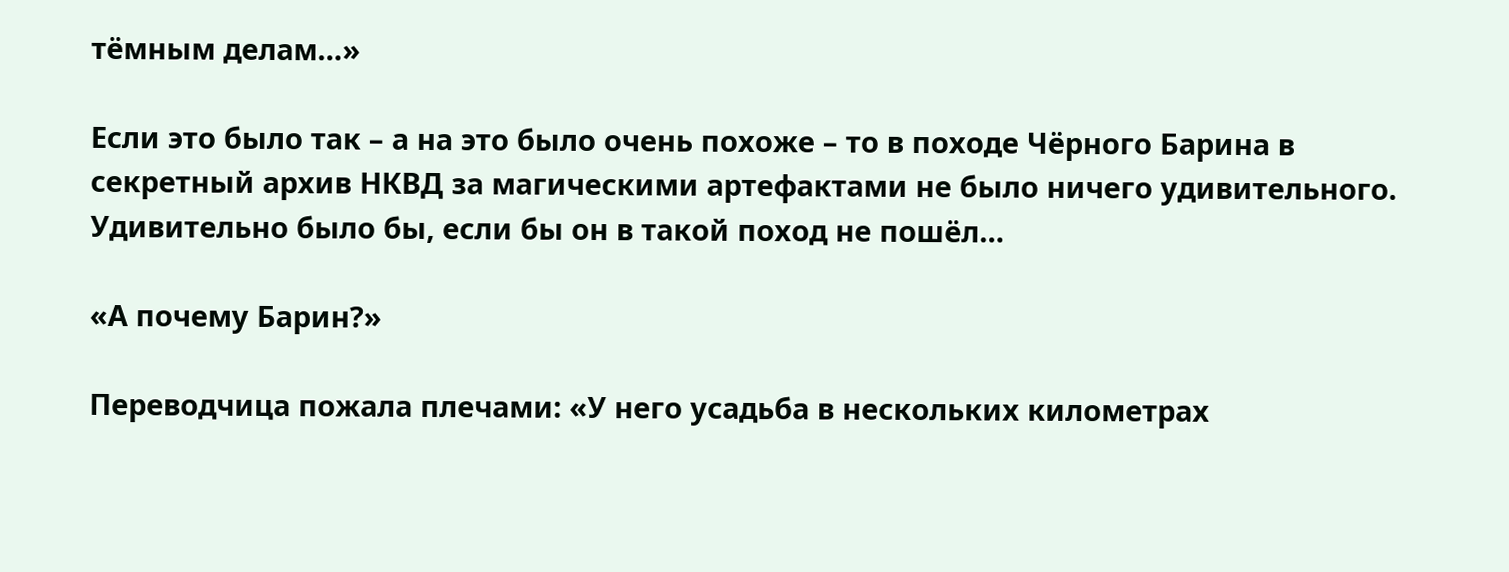тёмным делам…»

Если это было так – а на это было очень похоже – то в походе Чёрного Барина в секретный архив НКВД за магическими артефактами не было ничего удивительного. Удивительно было бы, если бы он в такой поход не пошёл…

«А почему Барин?»

Переводчица пожала плечами: «У него усадьба в нескольких километрах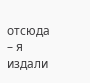отсюда – я издали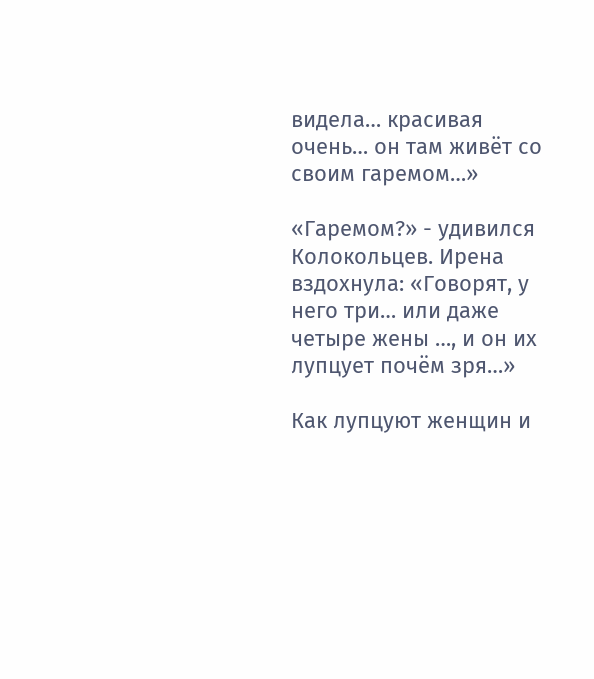видела… красивая очень… он там живёт со своим гаремом…»

«Гаремом?» - удивился Колокольцев. Ирена вздохнула: «Говорят, у него три… или даже четыре жены …, и он их лупцует почём зря…»

Как лупцуют женщин и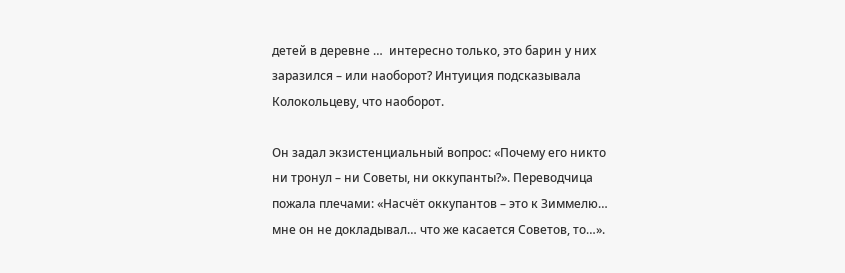детей в деревне …  интересно только, это барин у них заразился – или наоборот? Интуиция подсказывала Колокольцеву, что наоборот.

Он задал экзистенциальный вопрос: «Почему его никто ни тронул – ни Советы, ни оккупанты?». Переводчица пожала плечами: «Насчёт оккупантов – это к Зиммелю… мне он не докладывал… что же касается Советов, то…».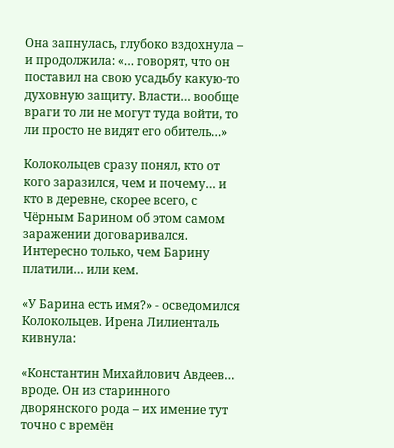Она запнулась, глубоко вздохнула – и продолжила: «… говорят, что он поставил на свою усадьбу какую-то духовную защиту. Власти… вообще враги то ли не могут туда войти, то ли просто не видят его обитель…»

Колокольцев сразу понял, кто от кого заразился, чем и почему… и кто в деревне, скорее всего, с Чёрным Барином об этом самом заражении договаривался. Интересно только, чем Барину платили… или кем.

«У Барина есть имя?» - осведомился Колокольцев. Ирена Лилиенталь кивнула:

«Константин Михайлович Авдеев… вроде. Он из старинного дворянского рода – их имение тут точно с времён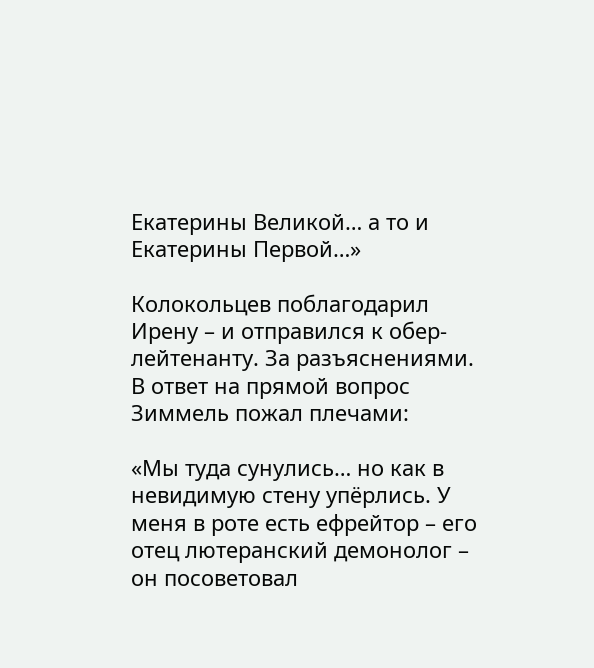Екатерины Великой… а то и Екатерины Первой…»

Колокольцев поблагодарил Ирену – и отправился к обер-лейтенанту. За разъяснениями. В ответ на прямой вопрос Зиммель пожал плечами:

«Мы туда сунулись… но как в невидимую стену упёрлись. У меня в роте есть ефрейтор – его отец лютеранский демонолог – он посоветовал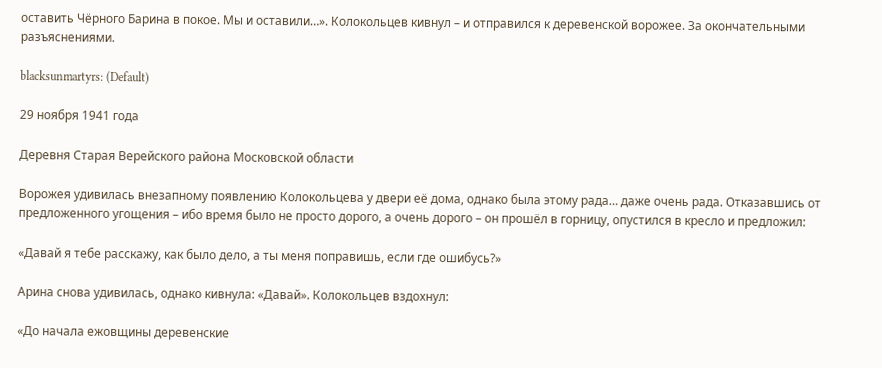оставить Чёрного Барина в покое. Мы и оставили…». Колокольцев кивнул – и отправился к деревенской ворожее. За окончательными разъяснениями.

blacksunmartyrs: (Default)

29 ноября 1941 года

Деревня Старая Верейского района Московской области

Ворожея удивилась внезапному появлению Колокольцева у двери её дома, однако была этому рада… даже очень рада. Отказавшись от предложенного угощения – ибо время было не просто дорого, а очень дорого – он прошёл в горницу, опустился в кресло и предложил:

«Давай я тебе расскажу, как было дело, а ты меня поправишь, если где ошибусь?»

Арина снова удивилась, однако кивнула: «Давай». Колокольцев вздохнул:

«До начала ежовщины деревенские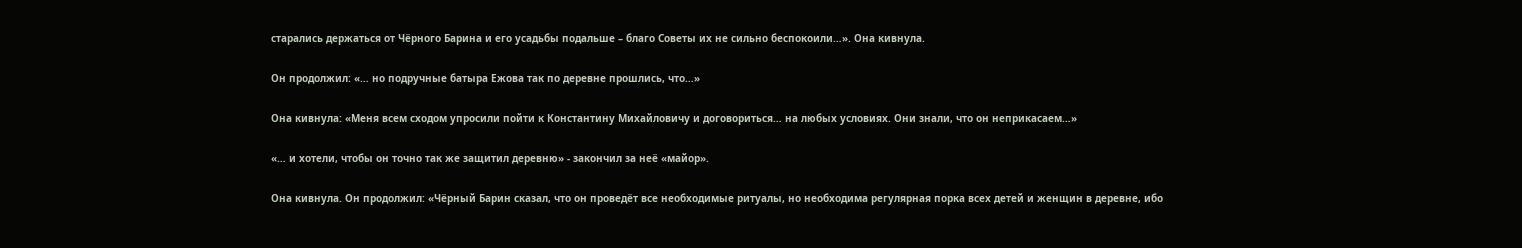старались держаться от Чёрного Барина и его усадьбы подальше – благо Советы их не сильно беспокоили…». Она кивнула.

Он продолжил: «… но подручные батыра Ежова так по деревне прошлись, что…»

Она кивнула: «Меня всем сходом упросили пойти к Константину Михайловичу и договориться… на любых условиях. Они знали, что он неприкасаем…»

«… и хотели, чтобы он точно так же защитил деревню» - закончил за неё «майор».

Она кивнула. Он продолжил: «Чёрный Барин сказал, что он проведёт все необходимые ритуалы, но необходима регулярная порка всех детей и женщин в деревне, ибо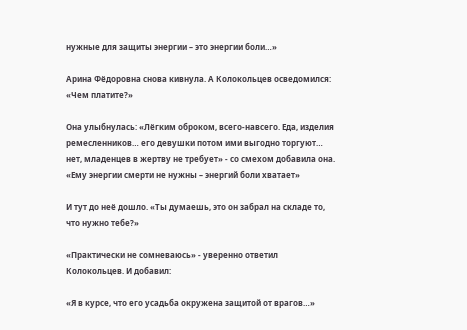нужные для защиты энергии – это энергии боли…»

Арина Фёдоровна снова кивнула. А Колокольцев осведомился: «Чем платите?»

Она улыбнулась: «Лёгким оброком, всего-навсего. Еда, изделия ремесленников… его девушки потом ими выгодно торгуют… нет, младенцев в жертву не требует» - со смехом добавила она. «Ему энергии смерти не нужны – энергий боли хватает»

И тут до неё дошло. «Ты думаешь, это он забрал на складе то, что нужно тебе?»

«Практически не сомневаюсь» - уверенно ответил Колокольцев. И добавил:

«Я в курсе, что его усадьба окружена защитой от врагов…»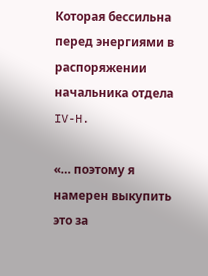Которая бессильна перед энергиями в распоряжении начальника отдела IV-H.

«… поэтому я намерен выкупить это за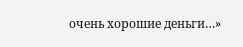очень хорошие деньги…»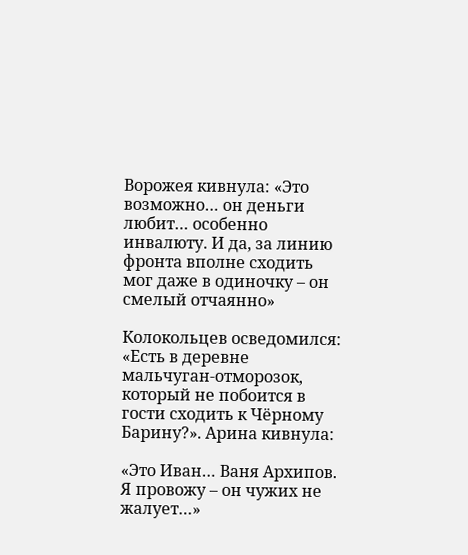Ворожея кивнула: «Это возможно… он деньги любит… особенно инвалюту. И да, за линию фронта вполне сходить мог даже в одиночку – он смелый отчаянно»

Колокольцев осведомился: «Есть в деревне мальчуган-отморозок, который не побоится в гости сходить к Чёрному Барину?». Арина кивнула:

«Это Иван… Ваня Архипов. Я провожу – он чужих не жалует…»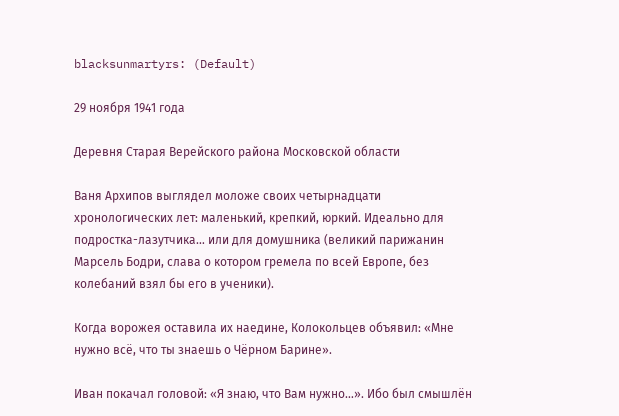blacksunmartyrs: (Default)

29 ноября 1941 года

Деревня Старая Верейского района Московской области

Ваня Архипов выглядел моложе своих четырнадцати хронологических лет: маленький, крепкий, юркий. Идеально для подростка-лазутчика… или для домушника (великий парижанин Марсель Бодри, слава о котором гремела по всей Европе, без колебаний взял бы его в ученики).

Когда ворожея оставила их наедине, Колокольцев объявил: «Мне нужно всё, что ты знаешь о Чёрном Барине».

Иван покачал головой: «Я знаю, что Вам нужно…». Ибо был смышлён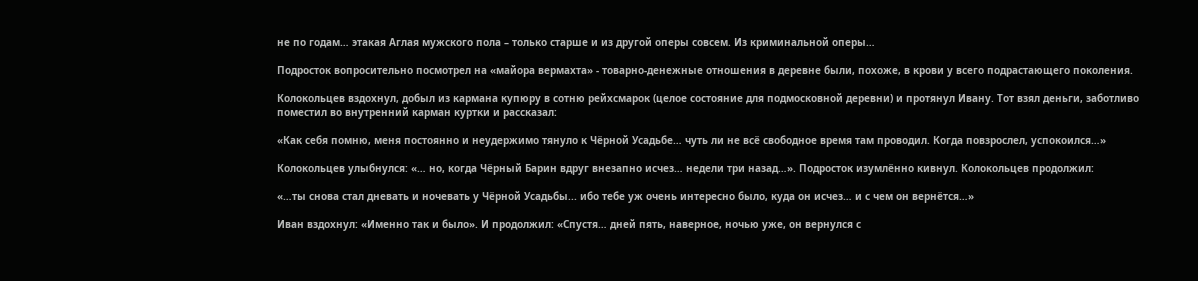не по годам… этакая Аглая мужского пола – только старше и из другой оперы совсем. Из криминальной оперы…

Подросток вопросительно посмотрел на «майора вермахта» - товарно-денежные отношения в деревне были, похоже, в крови у всего подрастающего поколения.

Колокольцев вздохнул, добыл из кармана купюру в сотню рейхсмарок (целое состояние для подмосковной деревни) и протянул Ивану. Тот взял деньги, заботливо поместил во внутренний карман куртки и рассказал:

«Как себя помню, меня постоянно и неудержимо тянуло к Чёрной Усадьбе… чуть ли не всё свободное время там проводил. Когда повзрослел, успокоился…»

Колокольцев улыбнулся: «… но, когда Чёрный Барин вдруг внезапно исчез… недели три назад…». Подросток изумлённо кивнул. Колокольцев продолжил:

«…ты снова стал дневать и ночевать у Чёрной Усадьбы... ибо тебе уж очень интересно было, куда он исчез… и с чем он вернётся…»

Иван вздохнул: «Именно так и было». И продолжил: «Спустя… дней пять, наверное, ночью уже, он вернулся с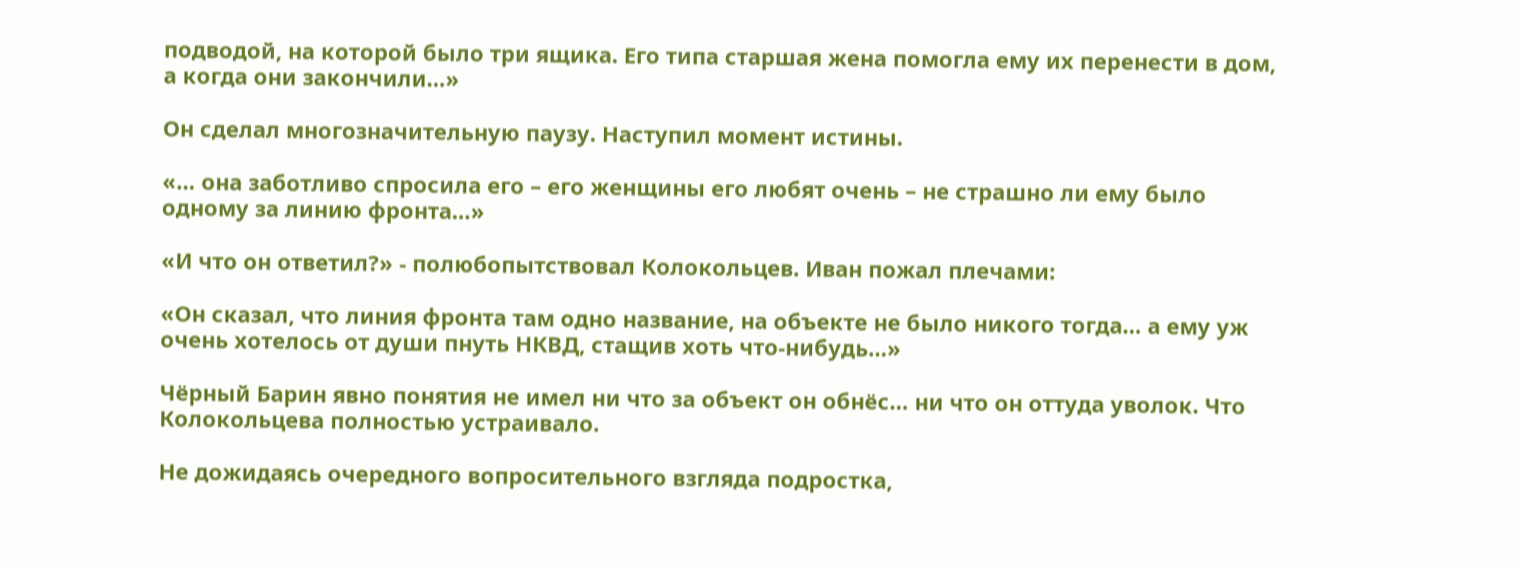подводой, на которой было три ящика. Его типа старшая жена помогла ему их перенести в дом, а когда они закончили…»

Он сделал многозначительную паузу. Наступил момент истины.

«… она заботливо спросила его – его женщины его любят очень – не страшно ли ему было одному за линию фронта…»

«И что он ответил?» - полюбопытствовал Колокольцев. Иван пожал плечами:

«Он сказал, что линия фронта там одно название, на объекте не было никого тогда… а ему уж очень хотелось от души пнуть НКВД, стащив хоть что-нибудь…»

Чёрный Барин явно понятия не имел ни что за объект он обнёс… ни что он оттуда уволок. Что Колокольцева полностью устраивало.

Не дожидаясь очередного вопросительного взгляда подростка,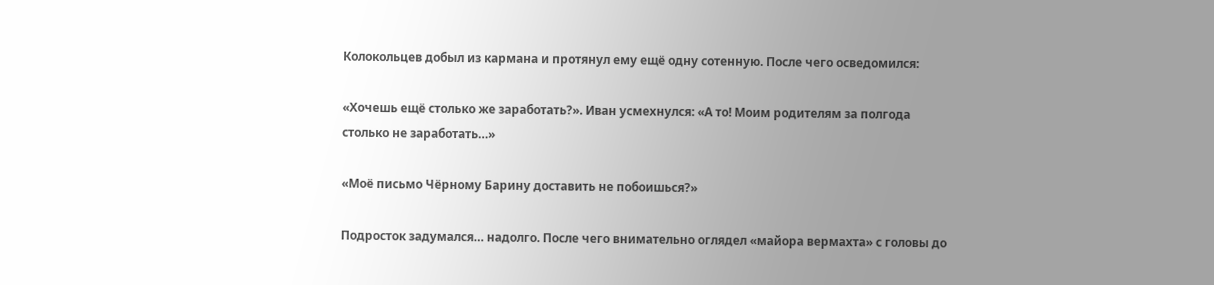Колокольцев добыл из кармана и протянул ему ещё одну сотенную. После чего осведомился:

«Хочешь ещё столько же заработать?». Иван усмехнулся: «А то! Моим родителям за полгода столько не заработать…»

«Моё письмо Чёрному Барину доставить не побоишься?»

Подросток задумался… надолго. После чего внимательно оглядел «майора вермахта» с головы до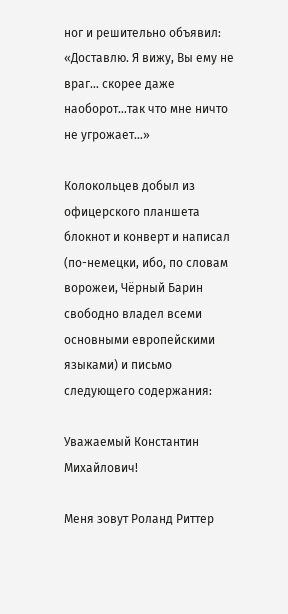ног и решительно объявил: «Доставлю. Я вижу, Вы ему не враг… скорее даже наоборот…так что мне ничто не угрожает…»

Колокольцев добыл из офицерского планшета блокнот и конверт и написал (по-немецки, ибо, по словам ворожеи, Чёрный Барин свободно владел всеми основными европейскими языками) и письмо следующего содержания:

Уважаемый Константин Михайлович!

Меня зовут Роланд Риттер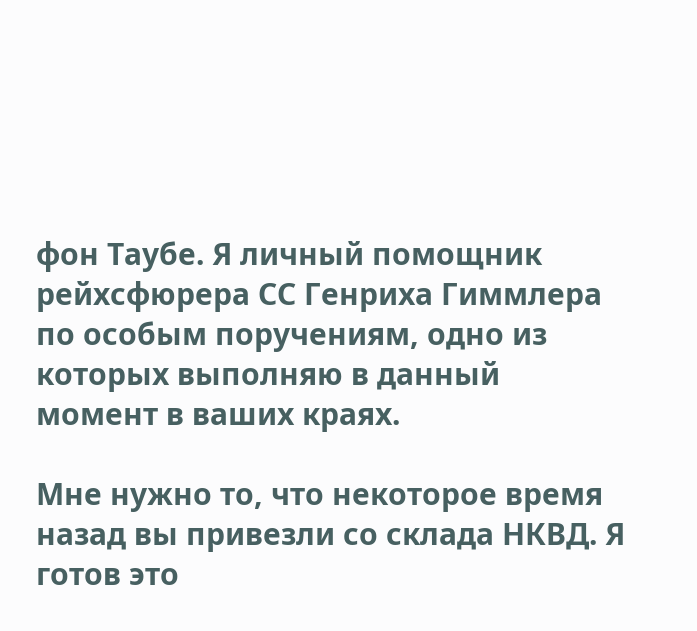фон Таубе. Я личный помощник рейхсфюрера СС Генриха Гиммлера по особым поручениям, одно из которых выполняю в данный момент в ваших краях.

Мне нужно то, что некоторое время назад вы привезли со склада НКВД. Я готов это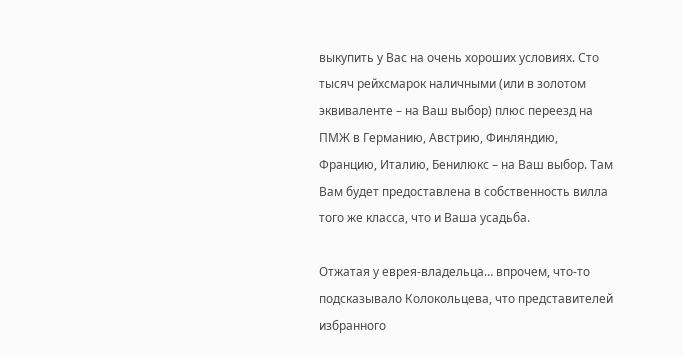выкупить у Вас на очень хороших условиях. Сто тысяч рейхсмарок наличными (или в золотом эквиваленте – на Ваш выбор) плюс переезд на ПМЖ в Германию, Австрию, Финляндию, Францию, Италию, Бенилюкс – на Ваш выбор. Там Вам будет предоставлена в собственность вилла того же класса, что и Ваша усадьба.

Отжатая у еврея-владельца… впрочем, что-то подсказывало Колокольцева, что представителей избранного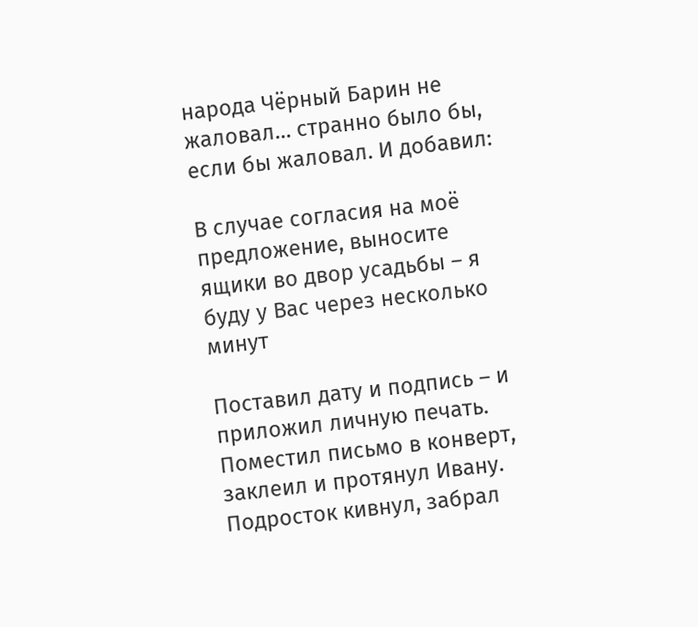народа Чёрный Барин не жаловал… странно было бы, если бы жаловал. И добавил:

В случае согласия на моё предложение, выносите ящики во двор усадьбы – я буду у Вас через несколько минут

Поставил дату и подпись – и приложил личную печать. Поместил письмо в конверт, заклеил и протянул Ивану. Подросток кивнул, забрал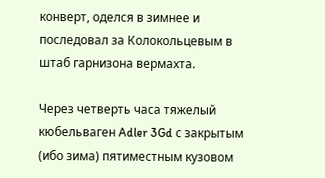конверт, оделся в зимнее и последовал за Колокольцевым в штаб гарнизона вермахта.

Через четверть часа тяжелый кюбельваген Adler 3Gd с закрытым (ибо зима) пятиместным кузовом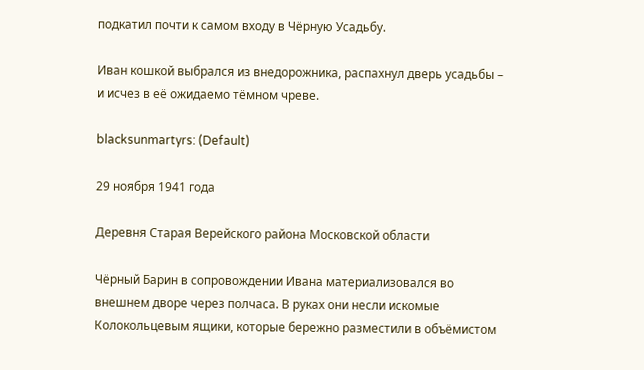подкатил почти к самом входу в Чёрную Усадьбу.

Иван кошкой выбрался из внедорожника, распахнул дверь усадьбы – и исчез в её ожидаемо тёмном чреве.

blacksunmartyrs: (Default)

29 ноября 1941 года

Деревня Старая Верейского района Московской области

Чёрный Барин в сопровождении Ивана материализовался во внешнем дворе через полчаса. В руках они несли искомые Колокольцевым ящики, которые бережно разместили в объёмистом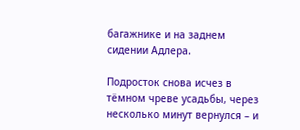багажнике и на заднем сидении Адлера.

Подросток снова исчез в тёмном чреве усадьбы, через несколько минут вернулся – и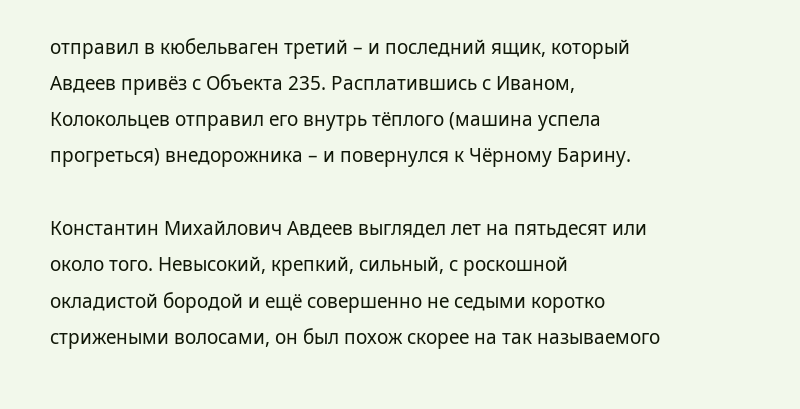отправил в кюбельваген третий – и последний ящик, который Авдеев привёз с Объекта 235. Расплатившись с Иваном, Колокольцев отправил его внутрь тёплого (машина успела прогреться) внедорожника – и повернулся к Чёрному Барину.

Константин Михайлович Авдеев выглядел лет на пятьдесят или около того. Невысокий, крепкий, сильный, с роскошной окладистой бородой и ещё совершенно не седыми коротко стрижеными волосами, он был похож скорее на так называемого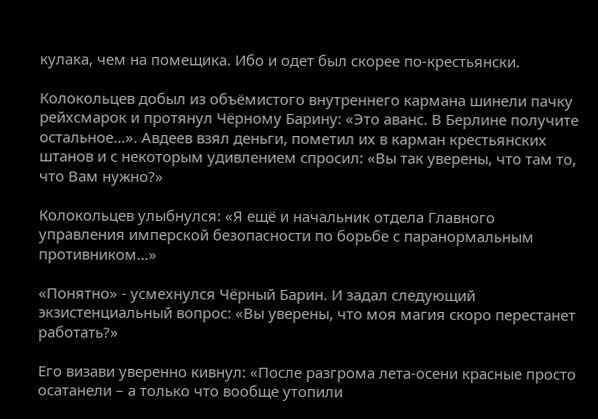кулака, чем на помещика. Ибо и одет был скорее по-крестьянски.

Колокольцев добыл из объёмистого внутреннего кармана шинели пачку рейхсмарок и протянул Чёрному Барину: «Это аванс. В Берлине получите остальное…». Авдеев взял деньги, пометил их в карман крестьянских штанов и с некоторым удивлением спросил: «Вы так уверены, что там то, что Вам нужно?»

Колокольцев улыбнулся: «Я ещё и начальник отдела Главного управления имперской безопасности по борьбе с паранормальным противником…»

«Понятно» - усмехнулся Чёрный Барин. И задал следующий экзистенциальный вопрос: «Вы уверены, что моя магия скоро перестанет работать?»

Его визави уверенно кивнул: «После разгрома лета-осени красные просто осатанели – а только что вообще утопили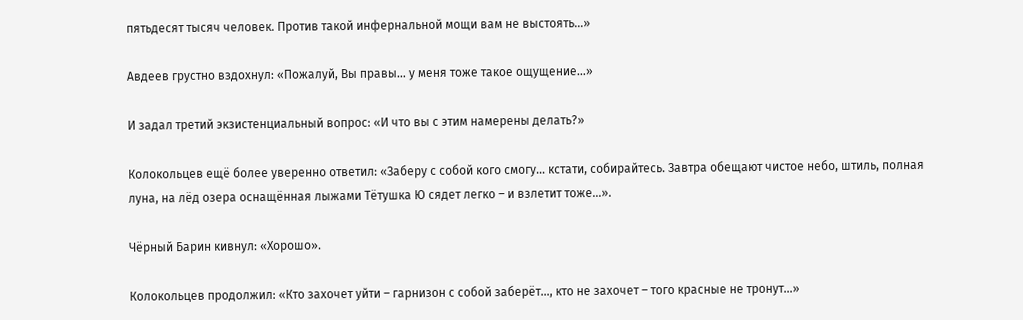пятьдесят тысяч человек. Против такой инфернальной мощи вам не выстоять…»

Авдеев грустно вздохнул: «Пожалуй, Вы правы… у меня тоже такое ощущение…»

И задал третий экзистенциальный вопрос: «И что вы с этим намерены делать?»

Колокольцев ещё более уверенно ответил: «Заберу с собой кого смогу… кстати, собирайтесь. Завтра обещают чистое небо, штиль, полная луна, на лёд озера оснащённая лыжами Тётушка Ю сядет легко – и взлетит тоже…».

Чёрный Барин кивнул: «Хорошо».

Колокольцев продолжил: «Кто захочет уйти – гарнизон с собой заберёт…, кто не захочет – того красные не тронут…»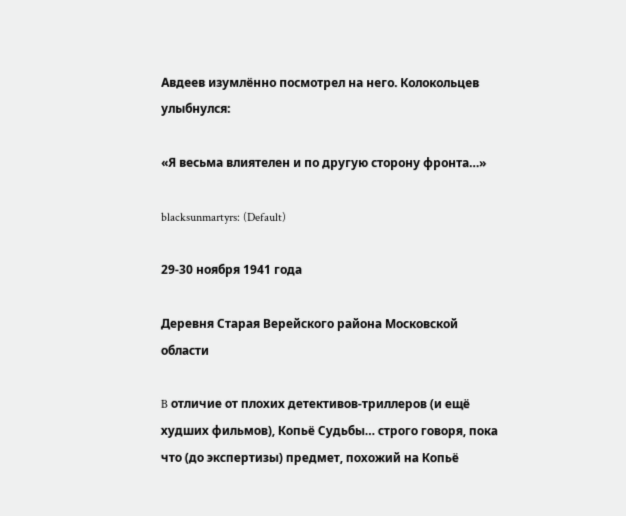Авдеев изумлённо посмотрел на него. Колокольцев улыбнулся:

«Я весьма влиятелен и по другую сторону фронта…»

blacksunmartyrs: (Default)

29-30 ноября 1941 года

Деревня Старая Верейского района Московской области

B отличие от плохих детективов-триллеров (и ещё худших фильмов), Копьё Судьбы… строго говоря, пока что (до экспертизы) предмет, похожий на Копьё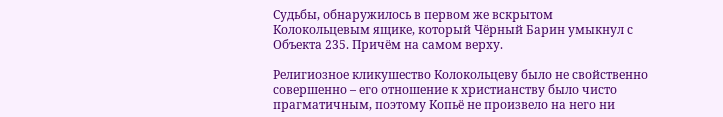Судьбы, обнаружилось в первом же вскрытом Колокольцевым ящике, который Чёрный Барин умыкнул с Объекта 235. Причём на самом верху.

Религиозное кликушество Колокольцеву было не свойственно совершенно – его отношение к христианству было чисто прагматичным, поэтому Копьё не произвело на него ни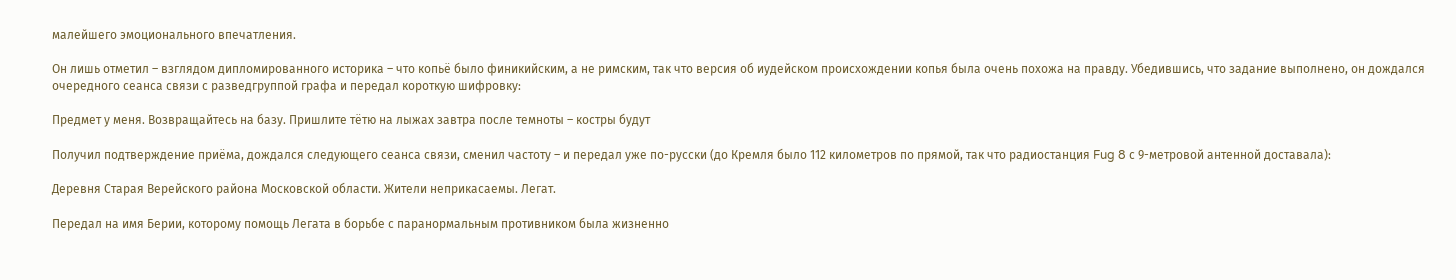малейшего эмоционального впечатления.

Он лишь отметил – взглядом дипломированного историка – что копьё было финикийским, а не римским, так что версия об иудейском происхождении копья была очень похожа на правду. Убедившись, что задание выполнено, он дождался очередного сеанса связи с разведгруппой графа и передал короткую шифровку:

Предмет у меня. Возвращайтесь на базу. Пришлите тётю на лыжах завтра после темноты – костры будут

Получил подтверждение приёма, дождался следующего сеанса связи, сменил частоту – и передал уже по-русски (до Кремля было 112 километров по прямой, так что радиостанция Fug 8 с 9-метровой антенной доставала):

Деревня Старая Верейского района Московской области. Жители неприкасаемы. Легат.

Передал на имя Берии, которому помощь Легата в борьбе с паранормальным противником была жизненно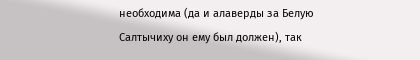необходима (да и алаверды за Белую Салтычиху он ему был должен), так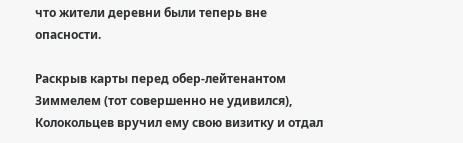что жители деревни были теперь вне опасности.

Раскрыв карты перед обер-лейтенантом Зиммелем (тот совершенно не удивился), Колокольцев вручил ему свою визитку и отдал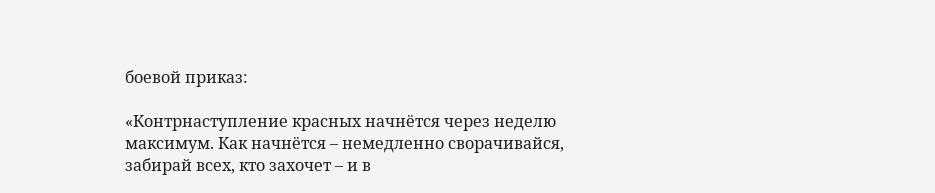боевой приказ:

«Контрнаступление красных начнётся через неделю максимум. Как начнётся – немедленно сворачивайся, забирай всех, кто захочет – и в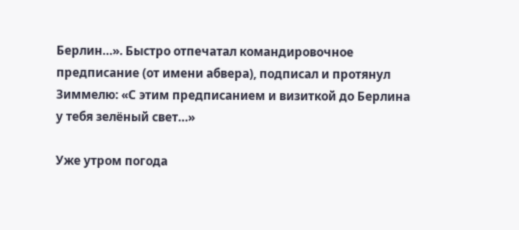Берлин…». Быстро отпечатал командировочное предписание (от имени абвера), подписал и протянул Зиммелю: «С этим предписанием и визиткой до Берлина у тебя зелёный свет…»

Уже утром погода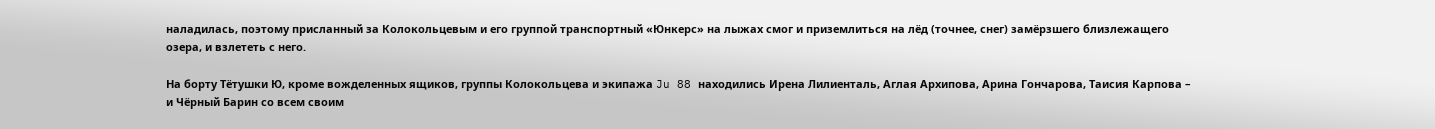наладилась, поэтому присланный за Колокольцевым и его группой транспортный «Юнкерс» на лыжах смог и приземлиться на лёд (точнее, снег) замёрзшего близлежащего озера, и взлететь с него.

На борту Тётушки Ю, кроме вожделенных ящиков, группы Колокольцева и экипажа Ju 88 находились Ирена Лилиенталь, Аглая Архипова, Арина Гончарова, Таисия Карпова – и Чёрный Барин со всем своим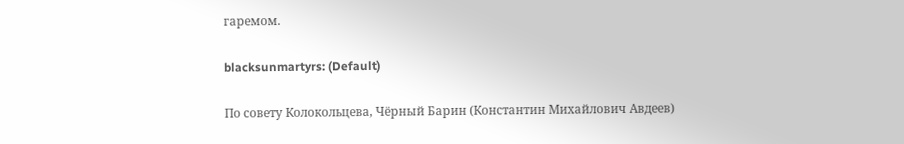гаремом.

blacksunmartyrs: (Default)

По совету Колокольцева, Чёрный Барин (Константин Михайлович Авдеев)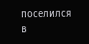поселился в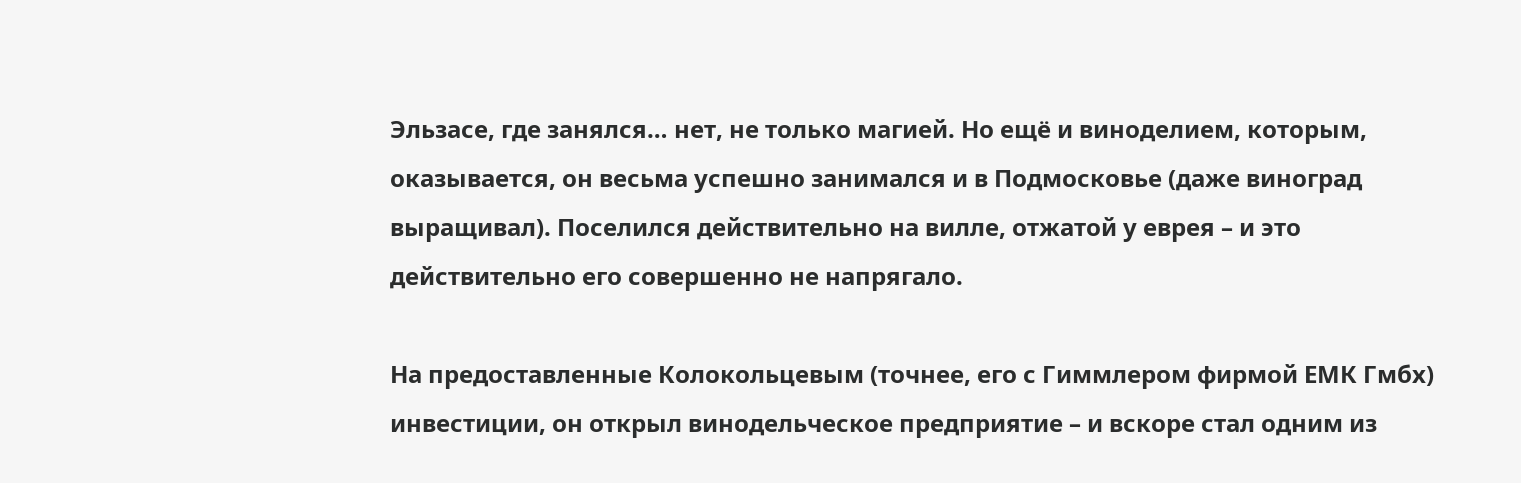Эльзасе, где занялся… нет, не только магией. Но ещё и виноделием, которым, оказывается, он весьма успешно занимался и в Подмосковье (даже виноград выращивал). Поселился действительно на вилле, отжатой у еврея – и это действительно его совершенно не напрягало.

На предоставленные Колокольцевым (точнее, его с Гиммлером фирмой ЕМК Гмбх) инвестиции, он открыл винодельческое предприятие – и вскоре стал одним из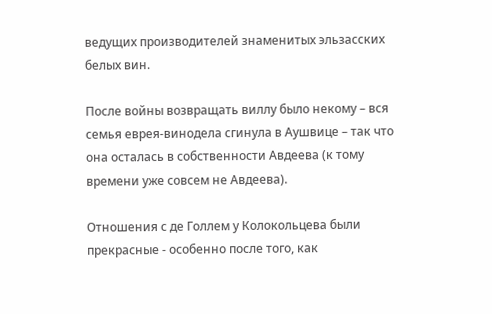ведущих производителей знаменитых эльзасских белых вин.

После войны возвращать виллу было некому – вся семья еврея-винодела сгинула в Аушвице – так что она осталась в собственности Авдеева (к тому времени уже совсем не Авдеева).

Отношения с де Голлем у Колокольцева были прекрасные - особенно после того, как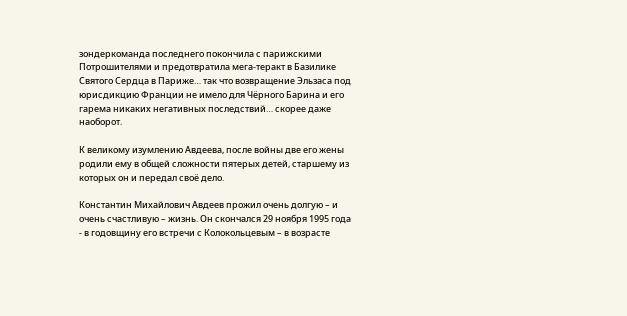зондеркоманда последнего покончила с парижскими Потрошителями и предотвратила мега-теракт в Базилике Святого Сердца в Париже… так что возвращение Эльзаса под юрисдикцию Франции не имело для Чёрного Барина и его гарема никаких негативных последствий… скорее даже наоборот.

К великому изумлению Авдеева, после войны две его жены родили ему в общей сложности пятерых детей, старшему из которых он и передал своё дело.

Константин Михайлович Авдеев прожил очень долгую – и очень счастливую – жизнь. Он скончался 29 ноября 1995 года - в годовщину его встречи с Колокольцевым – в возрасте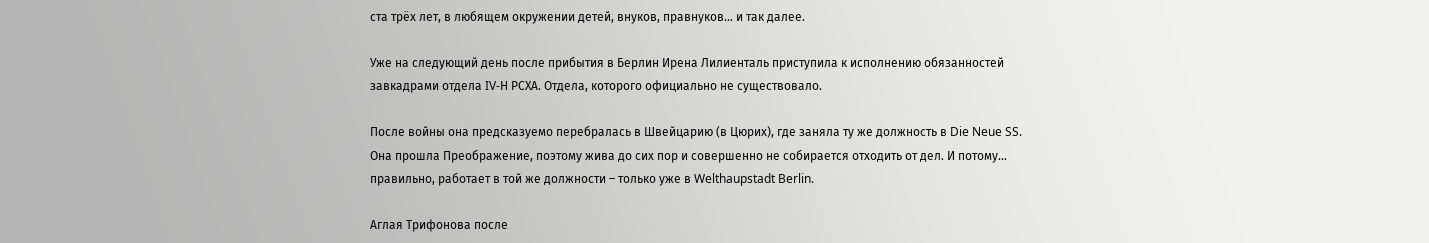ста трёх лет, в любящем окружении детей, внуков, правнуков… и так далее.

Уже на следующий день после прибытия в Берлин Ирена Лилиенталь приступила к исполнению обязанностей завкадрами отдела IV-Н РСХА. Отдела, которого официально не существовало.

После войны она предсказуемо перебралась в Швейцарию (в Цюрих), где заняла ту же должность в Die Neue SS. Она прошла Преображение, поэтому жива до сих пор и совершенно не собирается отходить от дел. И потому… правильно, работает в той же должности – только уже в Welthaupstadt Berlin.

Аглая Трифонова после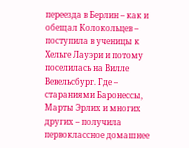переезда в Берлин – как и обещал Колокольцев – поступила в ученицы к Хельге Лауэри и потому поселилась на Вилле Вевельсбург. Где – стараниями Баронессы, Марты Эрлих и многих других – получила первоклассное домашнее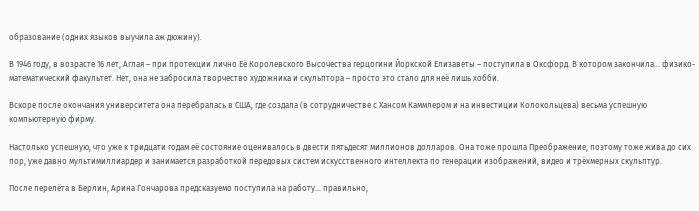образование (одних языков выучила аж дюжину).

В 1946 году, в возрасте 16 лет, Аглая – при протекции лично Её Королевского Высочества герцогини Йоркской Елизаветы – поступила в Оксфорд. В котором закончила… физико-математический факультет. Нет, она не забросила творчество художника и скульптора – просто это стало для неё лишь хобби.

Вскоре после окончания университета она перебралась в США, где создала (в сотрудничестве с Хансом Каммлером и на инвестиции Колокольцева) весьма успешную компьютерную фирму.

Настолько успешную, что уже к тридцати годам её состояние оценивалось в двести пятьдесят миллионов долларов. Она тоже прошла Преображение, поэтому тоже жива до сих пор, уже давно мультимиллиардер и занимается разработкой передовых систем искусственного интеллекта по генерации изображений, видео и трёхмерных скульптур.

После перелёта в Берлин, Арина Гончарова предсказуемо поступила на работу… правильно,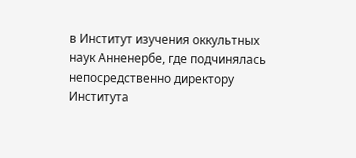в Институт изучения оккультных наук Анненербе, где подчинялась непосредственно директору Института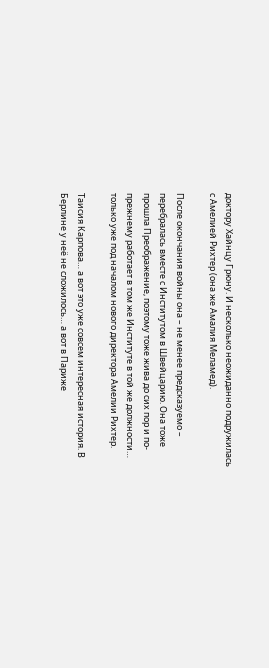доктору Хайнцу Грюну. И несколько неожиданно подружилась с Амелией Рихтер (она же Амалия Меламед).

После окончания войны она – не менее предсказуемо – перебралась вместе с Институтом в Швейцарию. Она тоже прошла Преображение, поэтому тоже жива до сих пор и по-прежнему работает в том же Институте в той же должности… только уже под началом нового директора Амелии Рихтер.

Таисия Карпова… а вот это уже совсем интересная история. В Берлине у неё не сложилось… а вот в Париже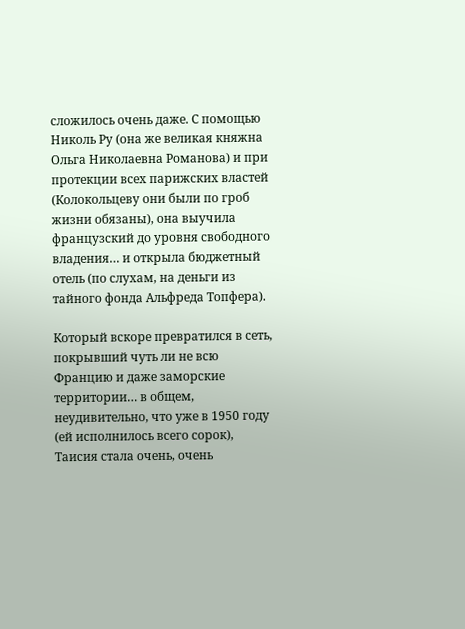сложилось очень даже. С помощью Николь Ру (она же великая княжна Ольга Николаевна Романова) и при протекции всех парижских властей (Колокольцеву они были по гроб жизни обязаны), она выучила французский до уровня свободного владения… и открыла бюджетный отель (по слухам, на деньги из тайного фонда Альфреда Топфера).

Который вскоре превратился в сеть, покрывший чуть ли не всю Францию и даже заморские территории… в общем, неудивительно, что уже в 1950 году (ей исполнилось всего сорок), Таисия стала очень, очень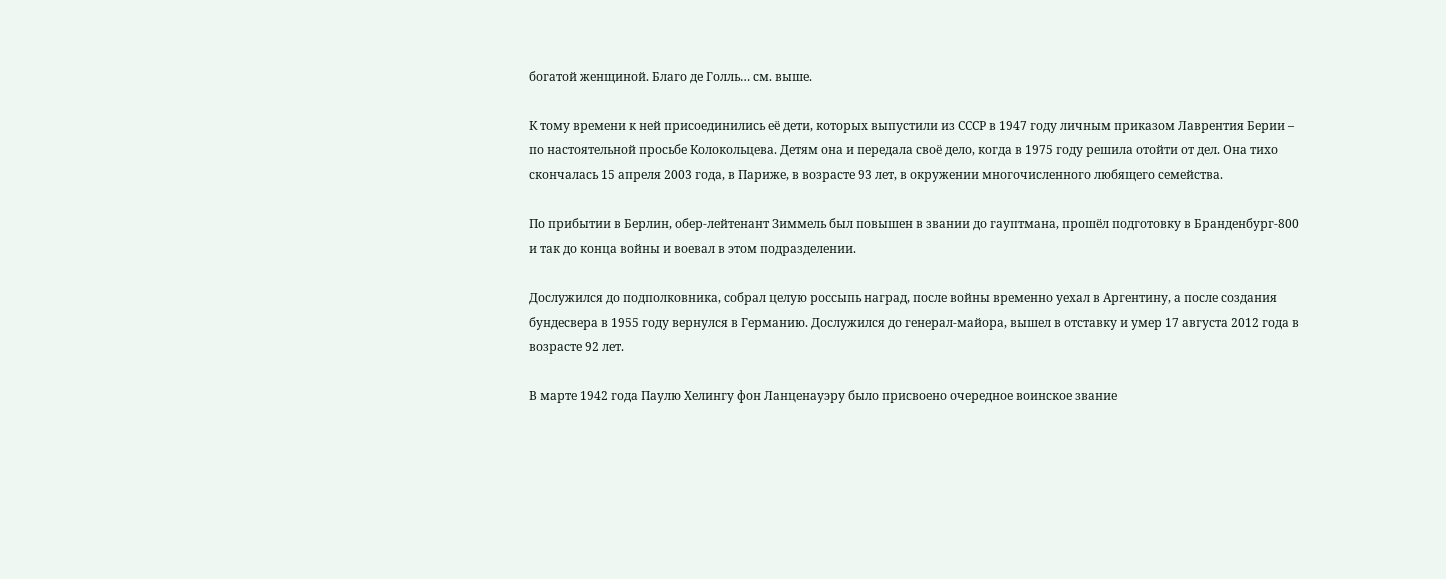богатой женщиной. Благо де Голль… см. выше.

К тому времени к ней присоединились её дети, которых выпустили из СССР в 1947 году личным приказом Лаврентия Берии – по настоятельной просьбе Колокольцева. Детям она и передала своё дело, когда в 1975 году решила отойти от дел. Она тихо скончалась 15 апреля 2003 года, в Париже, в возрасте 93 лет, в окружении многочисленного любящего семейства.

По прибытии в Берлин, обер-лейтенант Зиммель был повышен в звании до гауптмана, прошёл подготовку в Бранденбург-800 и так до конца войны и воевал в этом подразделении.

Дослужился до подполковника, собрал целую россыпь наград, после войны временно уехал в Аргентину, а после создания бундесвера в 1955 году вернулся в Германию. Дослужился до генерал-майора, вышел в отставку и умер 17 августа 2012 года в возрасте 92 лет.

В марте 1942 года Паулю Хелингу фон Ланценауэру было присвоено очередное воинское звание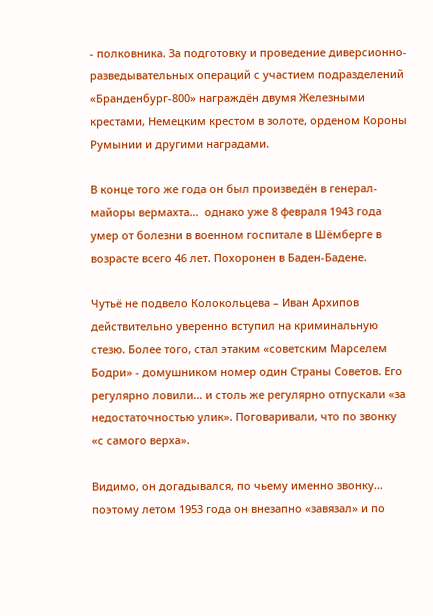- полковника. За подготовку и проведение диверсионно-разведывательных операций с участием подразделений «Бранденбург-800» награждён двумя Железными крестами, Немецким крестом в золоте, орденом Короны Румынии и другими наградами.

В конце того же года он был произведён в генерал-майоры вермахта…  однако уже 8 февраля 1943 года умер от болезни в военном госпитале в Шёмберге в возрасте всего 46 лет. Похоронен в Баден-Бадене.

Чутьё не подвело Колокольцева – Иван Архипов действительно уверенно вступил на криминальную стезю. Более того, стал этаким «советским Марселем Бодри» - домушником номер один Страны Советов. Его регулярно ловили… и столь же регулярно отпускали «за недостаточностью улик». Поговаривали, что по звонку «с самого верха».

Видимо, он догадывался, по чьему именно звонку… поэтому летом 1953 года он внезапно «завязал» и по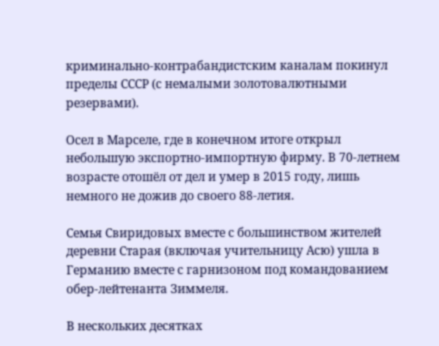криминально-контрабандистским каналам покинул пределы СССР (с немалыми золотовалютными резервами).

Осел в Марселе, где в конечном итоге открыл небольшую экспортно-импортную фирму. В 70-летнем возрасте отошёл от дел и умер в 2015 году, лишь немного не дожив до своего 88-летия.

Семья Свиридовых вместе с большинством жителей деревни Старая (включая учительницу Асю) ушла в Германию вместе с гарнизоном под командованием обер-лейтенанта Зиммеля.

В нескольких десятках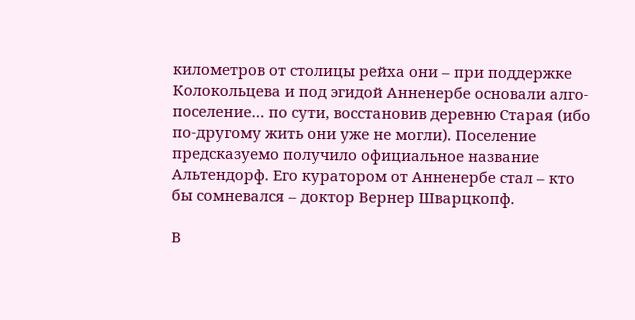километров от столицы рейха они – при поддержке Колокольцева и под эгидой Анненербе основали алго-поселение… по сути, восстановив деревню Старая (ибо по-другому жить они уже не могли). Поселение предсказуемо получило официальное название Альтендорф. Его куратором от Анненербе стал – кто бы сомневался – доктор Вернер Шварцкопф.

В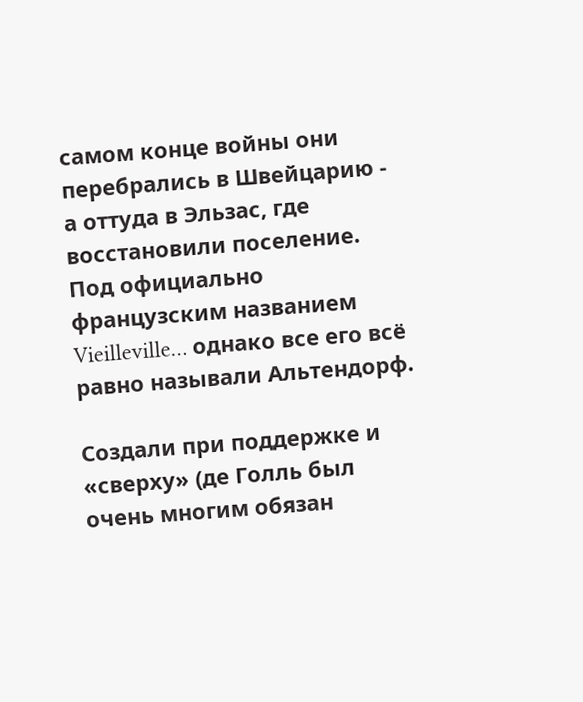самом конце войны они перебрались в Швейцарию - а оттуда в Эльзас, где восстановили поселение. Под официально французским названием Vieilleville… однако все его всё равно называли Альтендорф.

Создали при поддержке и «сверху» (де Голль был очень многим обязан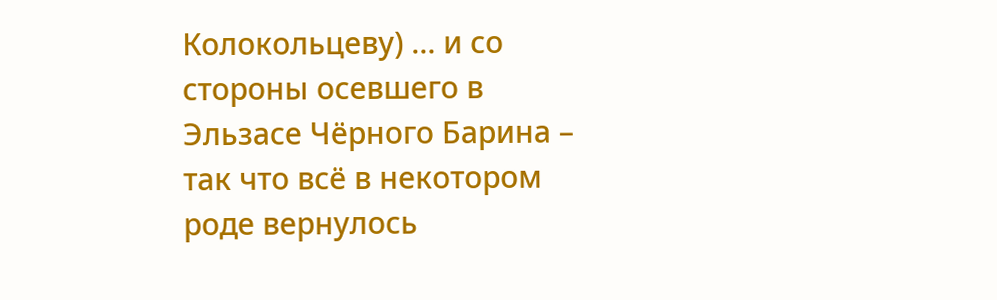Колокольцеву) … и со стороны осевшего в Эльзасе Чёрного Барина – так что всё в некотором роде вернулось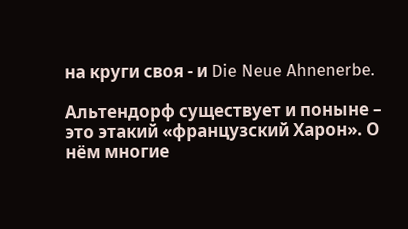на круги своя - и Die Neue Ahnenerbe.

Альтендорф существует и поныне – это этакий «французский Харон». О нём многие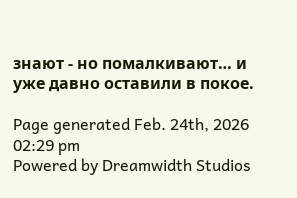знают - но помалкивают… и уже давно оставили в покое.

Page generated Feb. 24th, 2026 02:29 pm
Powered by Dreamwidth Studios